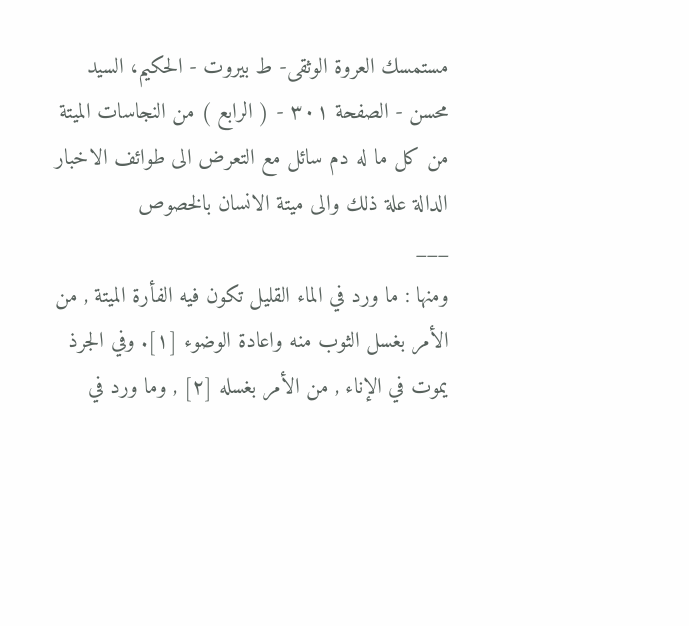مستمسك العروة الوثقى- ط بیروت - الحكيم، السيد محسن - الصفحة ٣٠١ - ( الرابع ) من النجاسات الميتة من كل ما له دم سائل مع التعرض الى طوائف الاخبار الدالة علة ذلك والى ميتة الانسان بالخصوص
___
ومنها : ما ورد في الماء القليل تكون فيه الفأرة الميتة , من الأمر بغسل الثوب منه واعادة الوضوء [١]. وفي الجرذ يموت في الإناء , من الأمر بغسله [٢] , وما ورد في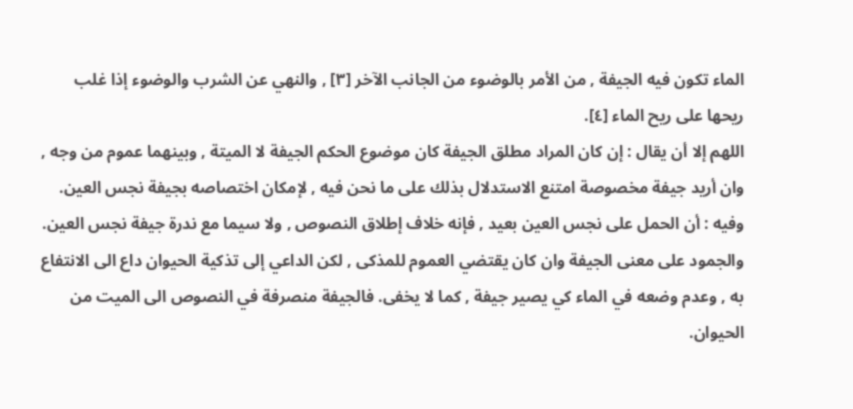الماء تكون فيه الجيفة , من الأمر بالوضوء من الجانب الآخر [٣] , والنهي عن الشرب والوضوء إذا غلب ريحها على ريح الماء [٤].
اللهم إلا أن يقال : إن كان المراد مطلق الجيفة كان موضوع الحكم الجيفة لا الميتة , وبينهما عموم من وجه , وان أريد جيفة مخصوصة امتنع الاستدلال بذلك على ما نحن فيه , لإمكان اختصاصه بجيفة نجس العين. وفيه : أن الحمل على نجس العين بعيد , فإنه خلاف إطلاق النصوص , ولا سيما مع ندرة جيفة نجس العين. والجمود على معنى الجيفة وان كان يقتضي العموم للمذكى , لكن الداعي إلى تذكية الحيوان داع الى الانتفاع به , وعدم وضعه في الماء كي يصير جيفة , كما لا يخفى. فالجيفة منصرفة في النصوص الى الميت من الحيوان.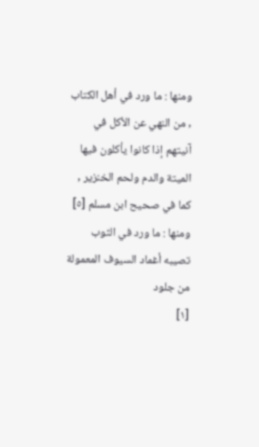ومنها : ما ورد في أهل الكتاب , من النهي عن الأكل في آنيتهم إذا كانوا يأكلون فيها الميتة والدم ولحم الخنزير , كما في صحيح ابن مسلم [٥] ومنها : ما ورد في الثوب تصيبه أغماد السيوف المعمولة من جلود
[١]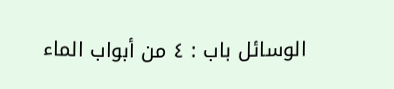الوسائل باب : ٤ من أبواب الماء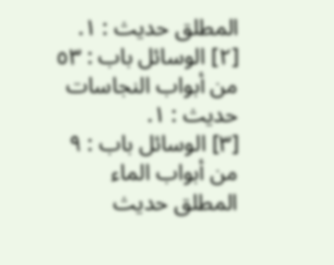المطلق حديث : ١.
[٢] الوسائل باب : ٥٣ من أبواب النجاسات حديث : ١.
[٣] الوسائل باب : ٩ من أبواب الماء المطلق حديث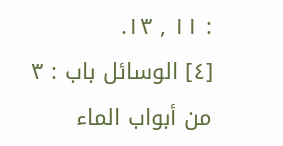: ١١ , ١٣.
[٤] الوسائل باب : ٣ من أبواب الماء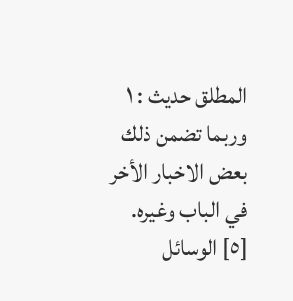المطلق حديث : ١ وربما تضمن ذلك بعض الاخبار الأخر في الباب وغيره.
[٥] الوسائل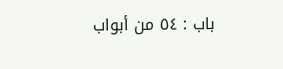باب : ٥٤ من أبواب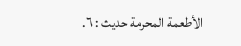الأطعمة المحرمة حديث : ٦.